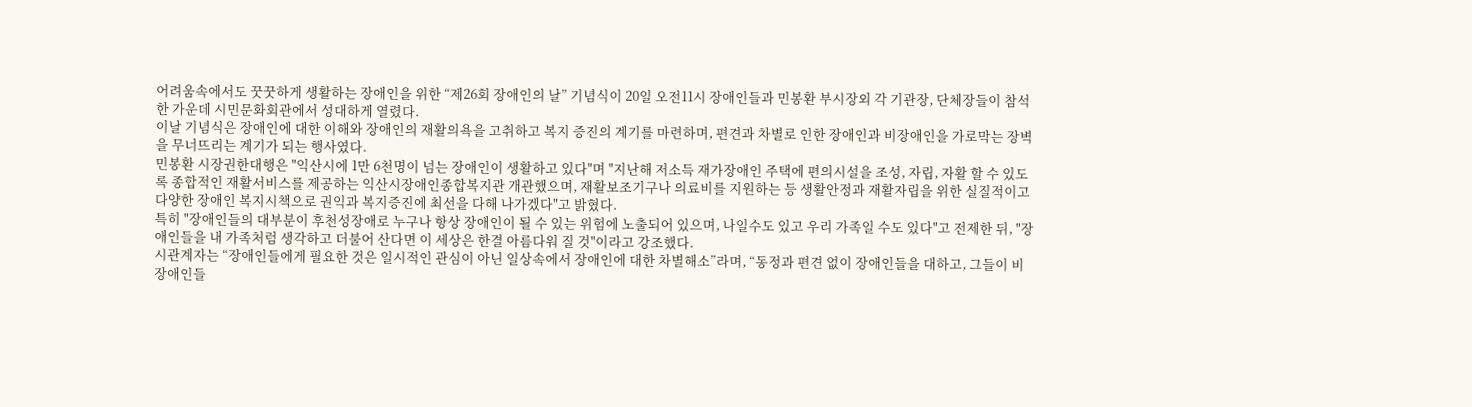어려움속에서도 꿋꿋하게 생활하는 장애인을 위한 “제26회 장애인의 날” 기념식이 20일 오전11시 장애인들과 민봉환 부시장외 각 기관장, 단체장들이 참석한 가운데 시민문화회관에서 성대하게 열렸다.
이날 기념식은 장애인에 대한 이해와 장애인의 재활의욕을 고취하고 복지 증진의 계기를 마련하며, 편견과 차별로 인한 장애인과 비장애인을 가로막는 장벽을 무너뜨리는 계기가 되는 행사였다.
민봉환 시장권한대행은 "익산시에 1만 6천명이 넘는 장애인이 생활하고 있다"며 "지난해 저소득 재가장애인 주택에 편의시설을 조성, 자립, 자활 할 수 있도록 종합적인 재활서비스를 제공하는 익산시장애인종합복지관 개관했으며, 재활보조기구나 의료비를 지원하는 등 생활안정과 재활자립을 위한 실질적이고 다양한 장애인 복지시책으로 권익과 복지증진에 최선을 다해 나가겠다"고 밝혔다.
특히 "장애인들의 대부분이 후천성장애로 누구나 항상 장애인이 될 수 있는 위험에 노출되어 있으며, 나일수도 있고 우리 가족일 수도 있다"고 전제한 뒤, "장애인들을 내 가족처럼 생각하고 더불어 산다면 이 세상은 한결 아름다워 질 것"이라고 강조했다.
시관계자는 “장애인들에게 필요한 것은 일시적인 관심이 아닌 일상속에서 장애인에 대한 차별해소”라며, “동정과 편견 없이 장애인들을 대하고, 그들이 비장애인들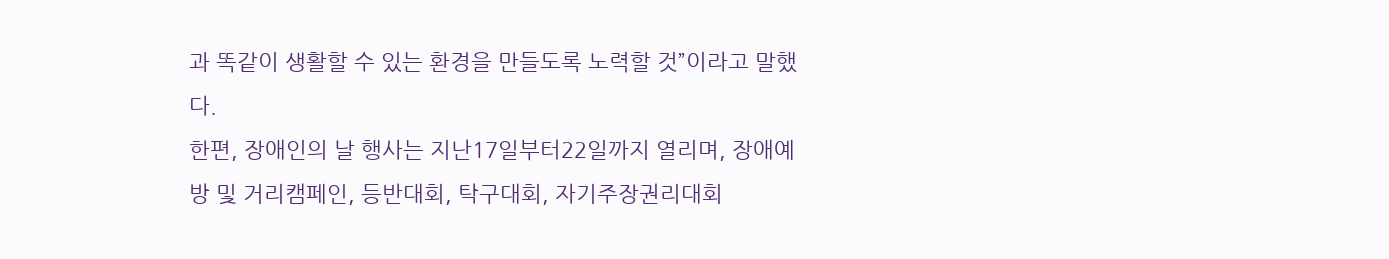과 똑같이 생활할 수 있는 환경을 만들도록 노력할 것”이라고 말했다.
한편, 장애인의 날 행사는 지난17일부터22일까지 열리며, 장애예방 및 거리캠페인, 등반대회, 탁구대회, 자기주장권리대회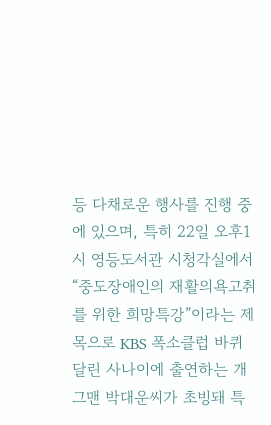등 다채로운 행사를 진행 중에 있으며, 특히 22일 오후1시 영등도서관 시청각실에서 “중도장애인의 재활의욕고취를 위한 희망특강”이라는 제목으로 KBS 폭소클럽 바퀴달린 사나이에 출연하는 개그맨 박대운씨가 초빙돼 특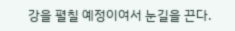강을 펼칠 예정이여서 눈길을 끈다.